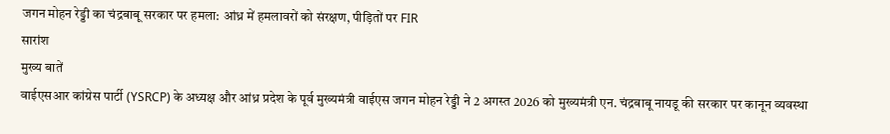जगन मोहन रेड्डी का चंद्रबाबू सरकार पर हमला: आंध्र में हमलावरों को संरक्षण, पीड़ितों पर FIR
सारांश
मुख्य बातें
वाईएसआर कांग्रेस पार्टी (YSRCP) के अध्यक्ष और आंध्र प्रदेश के पूर्व मुख्यमंत्री वाईएस जगन मोहन रेड्डी ने 2 अगस्त 2026 को मुख्यमंत्री एन. चंद्रबाबू नायडू की सरकार पर कानून व्यवस्था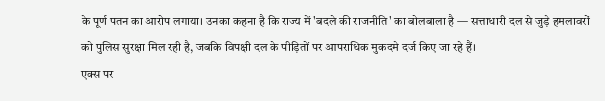के पूर्ण पतन का आरोप लगाया। उनका कहना है कि राज्य में 'बदले की राजनीति' का बोलबाला है — सत्ताधारी दल से जुड़े हमलावरों को पुलिस सुरक्षा मिल रही है, जबकि विपक्षी दल के पीड़ितों पर आपराधिक मुकदमे दर्ज किए जा रहे हैं।
एक्स पर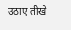उठाए तीखे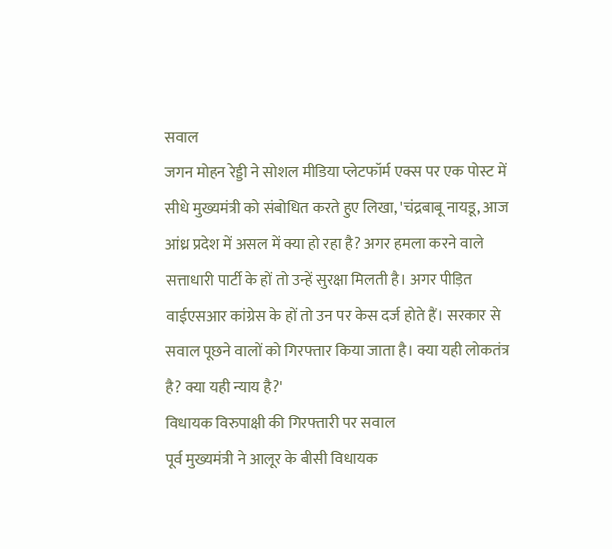सवाल
जगन मोहन रेड्डी ने सोशल मीडिया प्लेटफॉर्म एक्स पर एक पोस्ट में सीधे मुख्यमंत्री को संबोधित करते हुए लिखा, 'चंद्रबाबू नायडू, आज आंध्र प्रदेश में असल में क्या हो रहा है? अगर हमला करने वाले सत्ताधारी पार्टी के हों तो उन्हें सुरक्षा मिलती है। अगर पीड़ित वाईएसआर कांग्रेस के हों तो उन पर केस दर्ज होते हैं। सरकार से सवाल पूछने वालों को गिरफ्तार किया जाता है। क्या यही लोकतंत्र है? क्या यही न्याय है?'
विधायक विरुपाक्षी की गिरफ्तारी पर सवाल
पूर्व मुख्यमंत्री ने आलूर के बीसी विधायक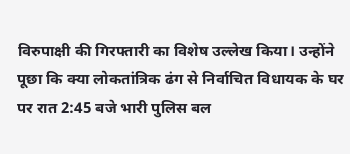विरुपाक्षी की गिरफ्तारी का विशेष उल्लेख किया। उन्होंने पूछा कि क्या लोकतांत्रिक ढंग से निर्वाचित विधायक के घर पर रात 2:45 बजे भारी पुलिस बल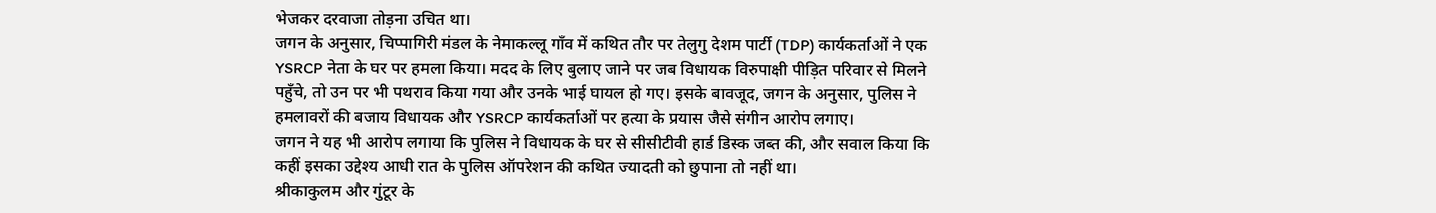भेजकर दरवाजा तोड़ना उचित था।
जगन के अनुसार, चिप्पागिरी मंडल के नेमाकल्लू गाँव में कथित तौर पर तेलुगु देशम पार्टी (TDP) कार्यकर्ताओं ने एक YSRCP नेता के घर पर हमला किया। मदद के लिए बुलाए जाने पर जब विधायक विरुपाक्षी पीड़ित परिवार से मिलने पहुँचे, तो उन पर भी पथराव किया गया और उनके भाई घायल हो गए। इसके बावजूद, जगन के अनुसार, पुलिस ने हमलावरों की बजाय विधायक और YSRCP कार्यकर्ताओं पर हत्या के प्रयास जैसे संगीन आरोप लगाए।
जगन ने यह भी आरोप लगाया कि पुलिस ने विधायक के घर से सीसीटीवी हार्ड डिस्क जब्त की, और सवाल किया कि कहीं इसका उद्देश्य आधी रात के पुलिस ऑपरेशन की कथित ज्यादती को छुपाना तो नहीं था।
श्रीकाकुलम और गुंटूर के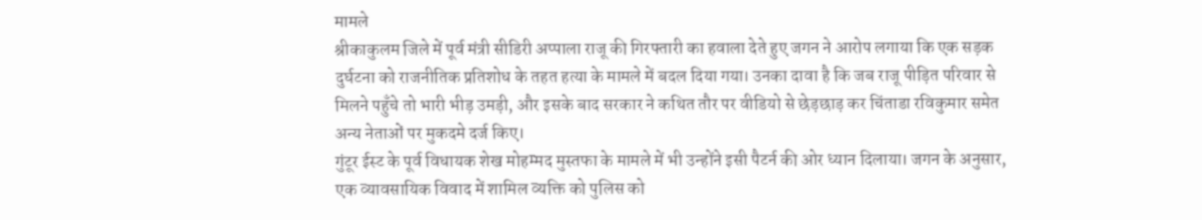मामले
श्रीकाकुलम जिले में पूर्व मंत्री सीडिरी अप्पाला राजू की गिरफ्तारी का हवाला देते हुए जगन ने आरोप लगाया कि एक सड़क दुर्घटना को राजनीतिक प्रतिशोध के तहत हत्या के मामले में बदल दिया गया। उनका दावा है कि जब राजू पीड़ित परिवार से मिलने पहुँचे तो भारी भीड़ उमड़ी, और इसके बाद सरकार ने कथित तौर पर वीडियो से छेड़छाड़ कर चिंताडा रविकुमार समेत अन्य नेताओं पर मुकदमे दर्ज किए।
गुंटूर ईस्ट के पूर्व विधायक शेख मोहम्मद मुस्तफा के मामले में भी उन्होंने इसी पैटर्न की ओर ध्यान दिलाया। जगन के अनुसार, एक व्यावसायिक विवाद में शामिल व्यक्ति को पुलिस को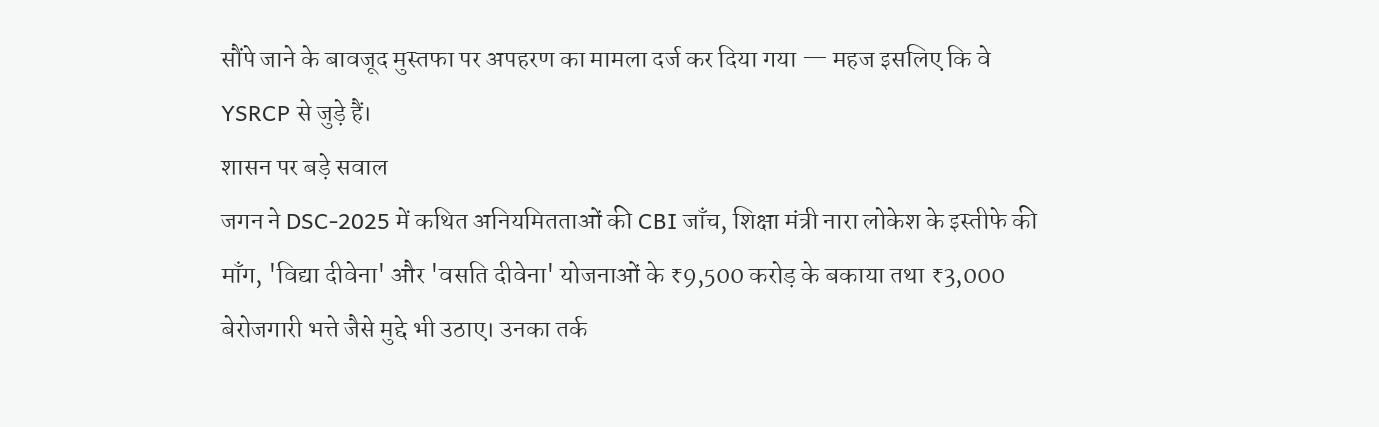सौंपे जाने के बावजूद मुस्तफा पर अपहरण का मामला दर्ज कर दिया गया — महज इसलिए कि वे YSRCP से जुड़े हैं।
शासन पर बड़े सवाल
जगन ने DSC-2025 में कथित अनियमितताओं की CBI जाँच, शिक्षा मंत्री नारा लोकेश के इस्तीफे की माँग, 'विद्या दीवेना' और 'वसति दीवेना' योजनाओं के ₹9,500 करोड़ के बकाया तथा ₹3,000 बेरोजगारी भत्ते जैसे मुद्दे भी उठाए। उनका तर्क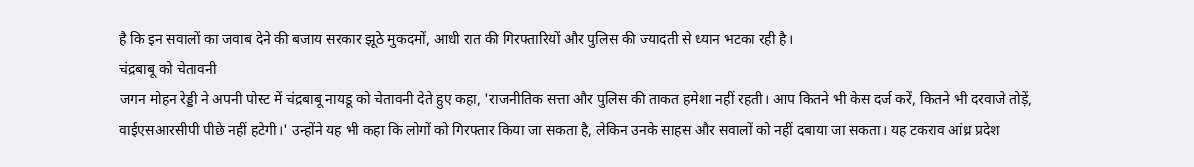है कि इन सवालों का जवाब देने की बजाय सरकार झूठे मुकदमों, आधी रात की गिरफ्तारियों और पुलिस की ज्यादती से ध्यान भटका रही है।
चंद्रबाबू को चेतावनी
जगन मोहन रेड्डी ने अपनी पोस्ट में चंद्रबाबू नायडू को चेतावनी देते हुए कहा, 'राजनीतिक सत्ता और पुलिस की ताकत हमेशा नहीं रहती। आप कितने भी केस दर्ज करें, कितने भी दरवाजे तोड़ें, वाईएसआरसीपी पीछे नहीं हटेगी।' उन्होंने यह भी कहा कि लोगों को गिरफ्तार किया जा सकता है, लेकिन उनके साहस और सवालों को नहीं दबाया जा सकता। यह टकराव आंध्र प्रदेश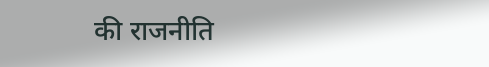की राजनीति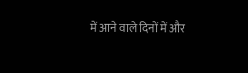में आने वाले दिनों में और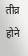तीव्र होने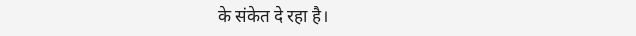के संकेत दे रहा है।